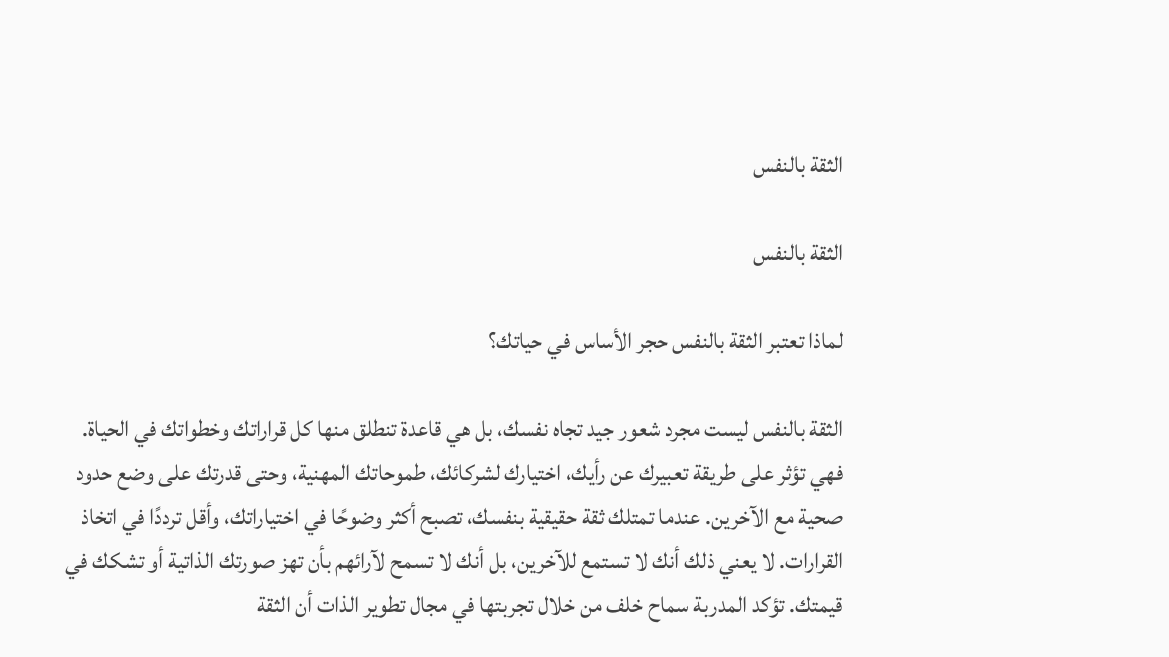الثقة بالنفس

الثقة بالنفس

لماذا تعتبر الثقة بالنفس حجر الأساس في حياتك؟

الثقة بالنفس ليست مجرد شعور جيد تجاه نفسك، بل هي قاعدة تنطلق منها كل قراراتك وخطواتك في الحياة. فهي تؤثر على طريقة تعبيرك عن رأيك، اختيارك لشركائك، طموحاتك المهنية، وحتى قدرتك على وضع حدود صحية مع الآخرين. عندما تمتلك ثقة حقيقية بنفسك، تصبح أكثر وضوحًا في اختياراتك، وأقل ترددًا في اتخاذ القرارات. لا يعني ذلك أنك لا تستمع للآخرين، بل أنك لا تسمح لآرائهم بأن تهز صورتك الذاتية أو تشكك في قيمتك. تؤكد المدربة سماح خلف من خلال تجربتها في مجال تطوير الذات أن الثقة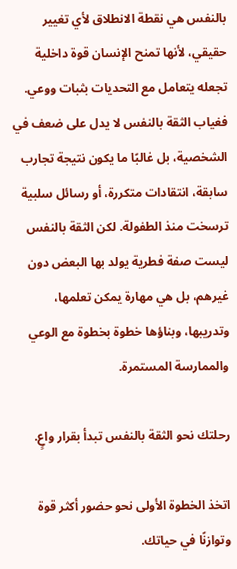بالنفس هي نقطة الانطلاق لأي تغيير حقيقي، لأنها تمنح الإنسان قوة داخلية تجعله يتعامل مع التحديات بثبات ووعي. فغياب الثقة بالنفس لا يدل على ضعف في الشخصية، بل غالبًا ما يكون نتيجة تجارب سابقة، انتقادات متكررة، أو رسائل سلبية ترسخت منذ الطفولة. لكن الثقة بالنفس ليست صفة فطرية يولد بها البعض دون غيرهم، بل هي مهارة يمكن تعلمها، وتدريبها، وبناؤها خطوة بخطوة مع الوعي والممارسة المستمرة.

رحلتك نحو الثقة بالنفس تبدأ بقرار واعٍ.

اتخذ الخطوة الأولى نحو حضور أكثر قوة وتوازنًا في حياتك.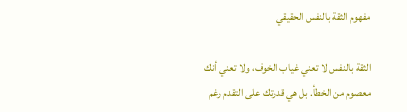مفهوم الثقة بالنفس الحقيقي

الثقة بالنفس لا تعني غياب الخوف، ولا تعني أنك معصوم من الخطأ. بل هي قدرتك على التقدم رغم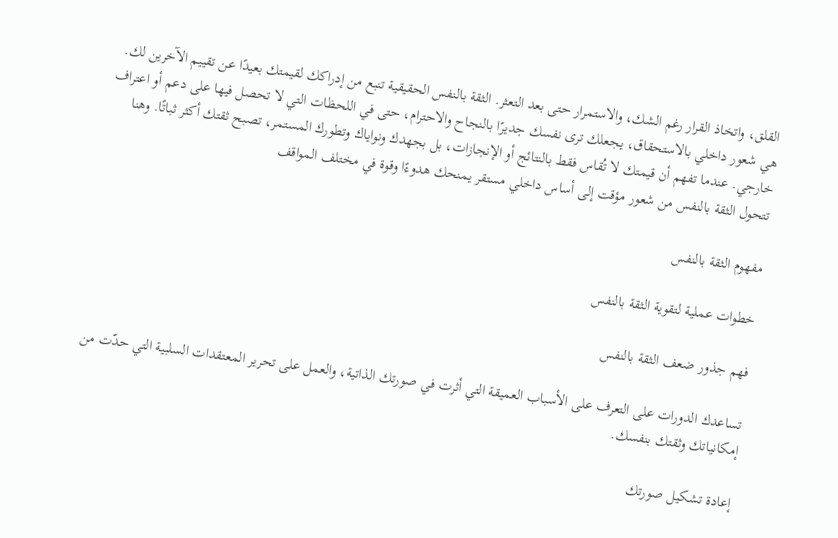القلق، واتخاذ القرار رغم الشك، والاستمرار حتى بعد التعثر. الثقة بالنفس الحقيقية تنبع من إدراكك لقيمتك بعيدًا عن تقييم الآخرين لك. هي شعور داخلي بالاستحقاق، يجعلك ترى نفسك جديرًا بالنجاح والاحترام، حتى في اللحظات التي لا تحصل فيها على دعم أو اعتراف خارجي. عندما تفهم أن قيمتك لا تُقاس فقط بالنتائج أو الإنجازات، بل بجهدك ونواياك وتطورك المستمر، تصبح ثقتك أكثر ثباتًا. وهنا تتحول الثقة بالنفس من شعور مؤقت إلى أساس داخلي مستقر يمنحك هدوءًا وقوة في مختلف المواقف

مفهوم الثقة بالنفس

خطوات عملية لتقوية الثقة بالنفس

فهم جذور ضعف الثقة بالنفس

تساعدك الدورات على التعرف على الأسباب العميقة التي أثرت في صورتك الذاتية، والعمل على تحرير المعتقدات السلبية التي حدّت من إمكانياتك وثقتك بنفسك.

إعادة تشكيل صورتك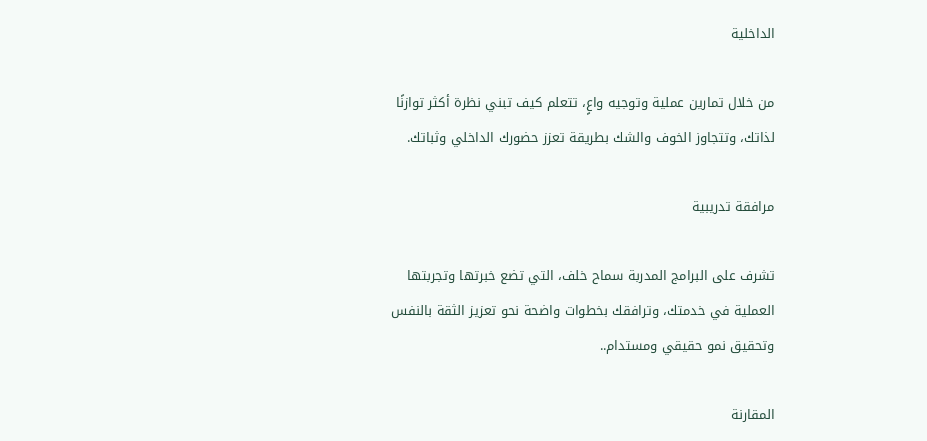الداخلية

من خلال تمارين عملية وتوجيه واعٍ، تتعلم كيف تبني نظرة أكثر توازنًا لذاتك، وتتجاوز الخوف والشك بطريقة تعزز حضورك الداخلي وثباتك.

مرافقة تدريبية

تشرف على البرامج المدربة سماح خلف، التي تضع خبرتها وتجربتها العملية في خدمتك، وترافقك بخطوات واضحة نحو تعزيز الثقة بالنفس وتحقيق نمو حقيقي ومستدام..

المقارنة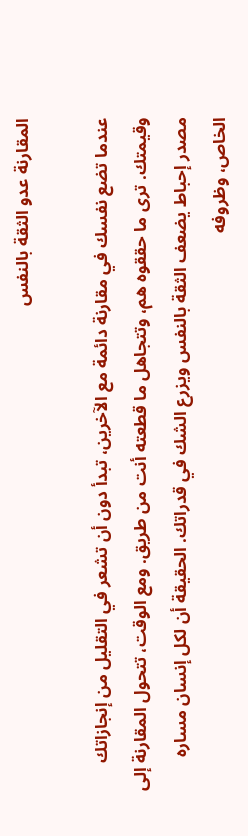المقارنة عدو الثقة بالنفس

عندما تضع نفسك في مقارنة دائمة مع الآخرين، تبدأ دون أن تشعر في التقليل من إنجازاتك وقيمتك. ترى ما حققوه هم، وتتجاهل ما قطعته أنت من طريق. ومع الوقت، تتحول المقارنة إلى مصدر إحباط يضعف الثقة بالنفس ويزرع الشك في قدراتك. الحقيقة أن لكل إنسان مساره الخاص، وظروفه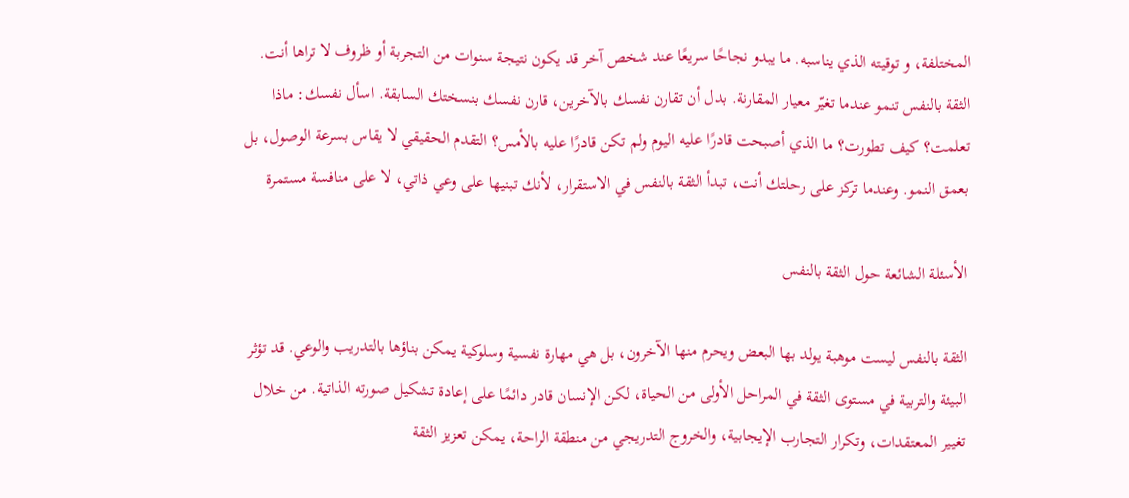المختلفة، و توقيته الذي يناسبه. ما يبدو نجاحًا سريعًا عند شخص آخر قد يكون نتيجة سنوات من التجربة أو ظروف لا تراها أنت. الثقة بالنفس تنمو عندما تغيّر معيار المقارنة. بدل أن تقارن نفسك بالآخرين، قارن نفسك بنسختك السابقة. اسأل نفسك: ماذا تعلمت؟ كيف تطورت؟ ما الذي أصبحت قادرًا عليه اليوم ولم تكن قادرًا عليه بالأمس؟ التقدم الحقيقي لا يقاس بسرعة الوصول، بل بعمق النمو. وعندما تركز على رحلتك أنت، تبدأ الثقة بالنفس في الاستقرار، لأنك تبنيها على وعي ذاتي، لا على منافسة مستمرة

الأسئلة الشائعة حول الثقة بالنفس

الثقة بالنفس ليست موهبة يولد بها البعض ويحرم منها الآخرون، بل هي مهارة نفسية وسلوكية يمكن بناؤها بالتدريب والوعي. قد تؤثر البيئة والتربية في مستوى الثقة في المراحل الأولى من الحياة، لكن الإنسان قادر دائمًا على إعادة تشكيل صورته الذاتية. من خلال تغيير المعتقدات، وتكرار التجارب الإيجابية، والخروج التدريجي من منطقة الراحة، يمكن تعزيز الثقة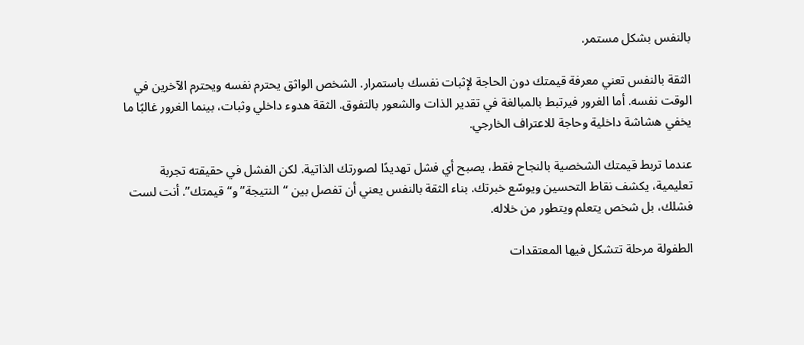بالنفس بشكل مستمر.

الثقة بالنفس تعني معرفة قيمتك دون الحاجة لإثبات نفسك باستمرار. الشخص الواثق يحترم نفسه ويحترم الآخرين في الوقت نفسه. أما الغرور فيرتبط بالمبالغة في تقدير الذات والشعور بالتفوق. الثقة هدوء داخلي وثبات، بينما الغرور غالبًا ما يخفي هشاشة داخلية وحاجة للاعتراف الخارجي.

عندما تربط قيمتك الشخصية بالنجاح فقط، يصبح أي فشل تهديدًا لصورتك الذاتية. لكن الفشل في حقيقته تجربة تعليمية، يكشف نقاط التحسين ويوسّع خبرتك. بناء الثقة بالنفس يعني أن تفصل بين “النتيجة” و“قيمتك”. أنت لست فشلك، بل شخص يتعلم ويتطور من خلاله.

الطفولة مرحلة تتشكل فيها المعتقدات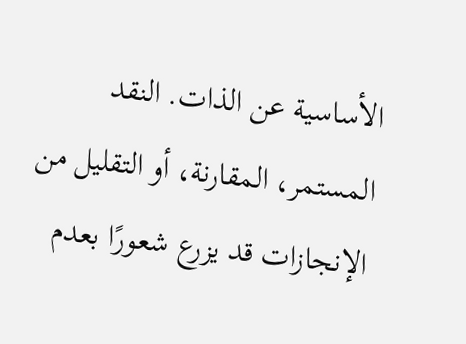الأساسية عن الذات. النقد المستمر، المقارنة، أو التقليل من الإنجازات قد يزرع شعورًا بعدم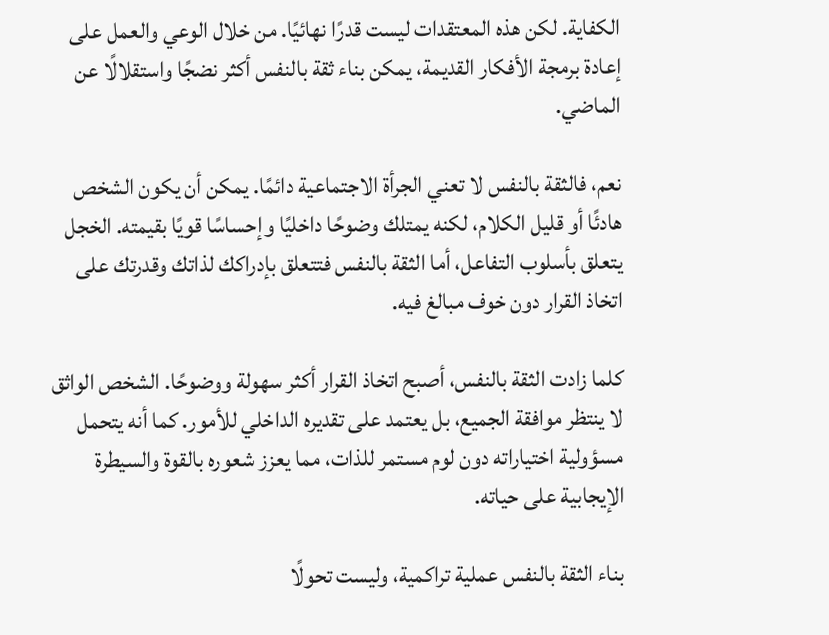الكفاية. لكن هذه المعتقدات ليست قدرًا نهائيًا. من خلال الوعي والعمل على إعادة برمجة الأفكار القديمة، يمكن بناء ثقة بالنفس أكثر نضجًا واستقلالًا عن الماضي.

نعم، فالثقة بالنفس لا تعني الجرأة الاجتماعية دائمًا. يمكن أن يكون الشخص هادئًا أو قليل الكلام، لكنه يمتلك وضوحًا داخليًا وإحساسًا قويًا بقيمته. الخجل يتعلق بأسلوب التفاعل، أما الثقة بالنفس فتتعلق بإدراكك لذاتك وقدرتك على اتخاذ القرار دون خوف مبالغ فيه.

كلما زادت الثقة بالنفس، أصبح اتخاذ القرار أكثر سهولة ووضوحًا. الشخص الواثق لا ينتظر موافقة الجميع، بل يعتمد على تقديره الداخلي للأمور. كما أنه يتحمل مسؤولية اختياراته دون لوم مستمر للذات، مما يعزز شعوره بالقوة والسيطرة الإيجابية على حياته.

بناء الثقة بالنفس عملية تراكمية، وليست تحولًا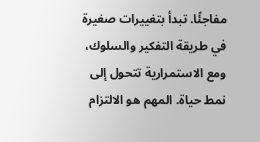مفاجئًا. تبدأ بتغييرات صغيرة في طريقة التفكير والسلوك، ومع الاستمرارية تتحول إلى نمط حياة. المهم هو الالتزام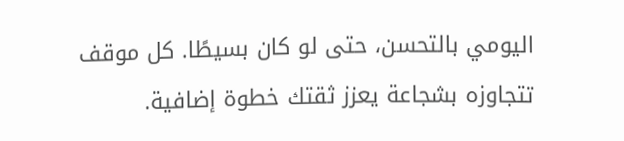اليومي بالتحسن، حتى لو كان بسيطًا. كل موقف تتجاوزه بشجاعة يعزز ثقتك خطوة إضافية.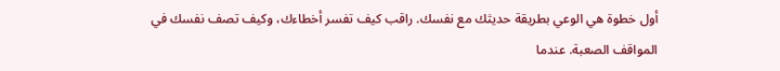أول خطوة هي الوعي بطريقة حديثك مع نفسك. راقب كيف تفسر أخطاءك، وكيف تصف نفسك في المواقف الصعبة. عندما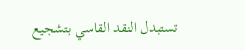تستبدل النقد القاسي بتشجيع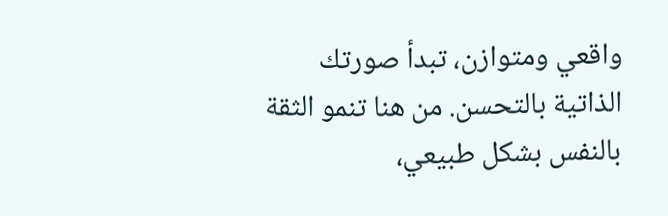واقعي ومتوازن، تبدأ صورتك الذاتية بالتحسن. من هنا تنمو الثقة بالنفس بشكل طبيعي،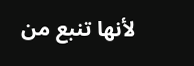لأنها تنبع من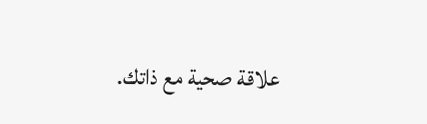علاقة صحية مع ذاتك.